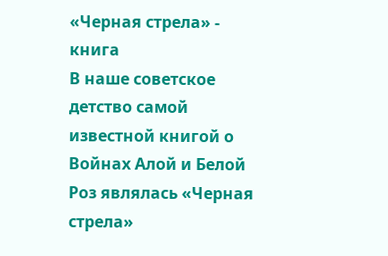«Черная стрела» - книга
В наше советское детство самой известной книгой о Войнах Алой и Белой Роз являлась «Черная стрела»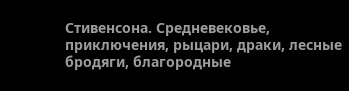Стивенсона. Средневековье, приключения, рыцари, драки, лесные бродяги, благородные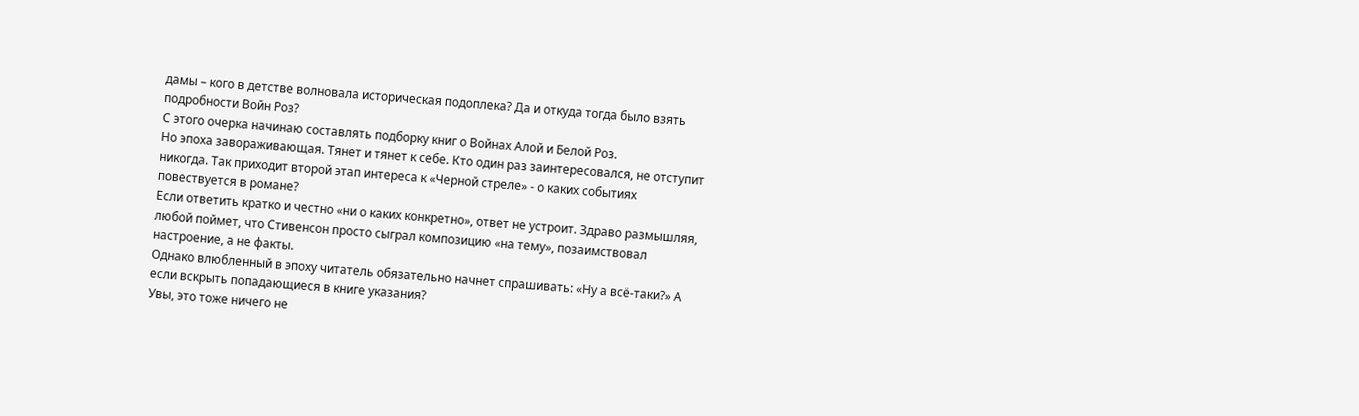дамы – кого в детстве волновала историческая подоплека? Да и откуда тогда было взять подробности Войн Роз?
С этого очерка начинаю составлять подборку книг о Войнах Алой и Белой Роз.
Но эпоха завораживающая. Тянет и тянет к себе. Кто один раз заинтересовался, не отступит никогда. Так приходит второй этап интереса к «Черной стреле» - о каких событиях повествуется в романе?
Если ответить кратко и честно «ни о каких конкретно», ответ не устроит. Здраво размышляя, любой поймет, что Стивенсон просто сыграл композицию «на тему», позаимствовал настроение, а не факты.
Однако влюбленный в эпоху читатель обязательно начнет спрашивать: «Ну а всё-таки?» А если вскрыть попадающиеся в книге указания?
Увы, это тоже ничего не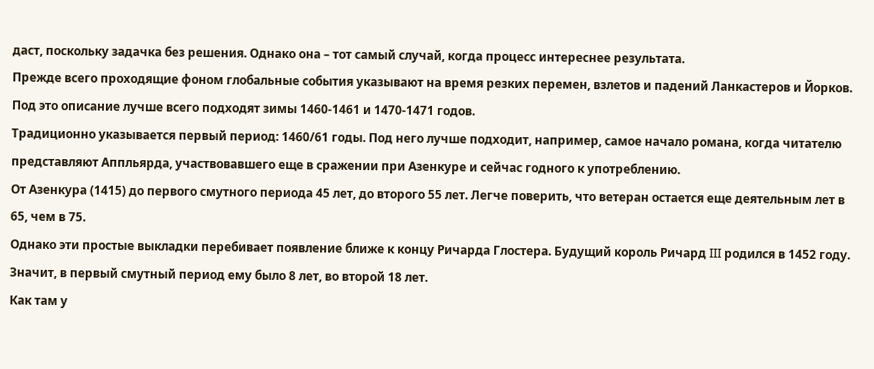даст, поскольку задачка без решения. Однако она – тот самый случай, когда процесс интереснее результата.
Прежде всего проходящие фоном глобальные события указывают на время резких перемен, взлетов и падений Ланкастеров и Йорков. Под это описание лучше всего подходят зимы 1460-1461 и 1470-1471 годов.
Традиционно указывается первый период: 1460/61 годы. Под него лучше подходит, например, самое начало романа, когда читателю представляют Аппльярда, участвовавшего еще в сражении при Азенкуре и сейчас годного к употреблению.
От Азенкура (1415) до первого смутного периода 45 лет, до второго 55 лет. Легче поверить, что ветеран остается еще деятельным лет в 65, чем в 75.
Однако эти простые выкладки перебивает появление ближе к концу Ричарда Глостера. Будущий король Ричард III родился в 1452 году. Значит, в первый смутный период ему было 8 лет, во второй 18 лет.
Как там у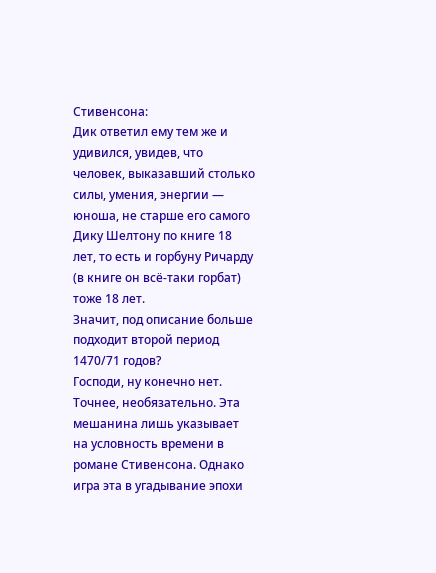Стивенсона:
Дик ответил ему тем же и удивился, увидев, что человек, выказавший столько силы, умения, энергии — юноша, не старше его самого
Дику Шелтону по книге 18 лет, то есть и горбуну Ричарду (в книге он всё-таки горбат) тоже 18 лет.
Значит, под описание больше подходит второй период 1470/71 годов?
Господи, ну конечно нет. Точнее, необязательно. Эта мешанина лишь указывает на условность времени в романе Стивенсона. Однако игра эта в угадывание эпохи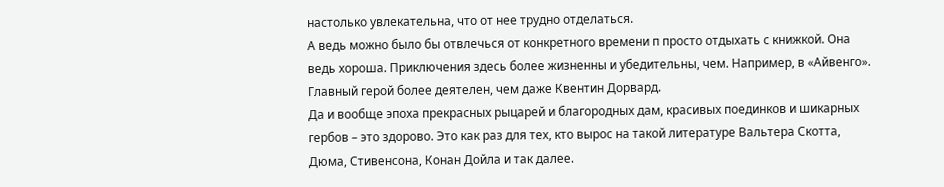настолько увлекательна, что от нее трудно отделаться.
А ведь можно было бы отвлечься от конкретного времени п просто отдыхать с книжкой. Она ведь хороша. Приключения здесь более жизненны и убедительны, чем. Например, в «Айвенго». Главный герой более деятелен, чем даже Квентин Дорвард.
Да и вообще эпоха прекрасных рыцарей и благородных дам, красивых поединков и шикарных гербов – это здорово. Это как раз для тех, кто вырос на такой литературе Вальтера Скотта, Дюма, Стивенсона, Конан Дойла и так далее.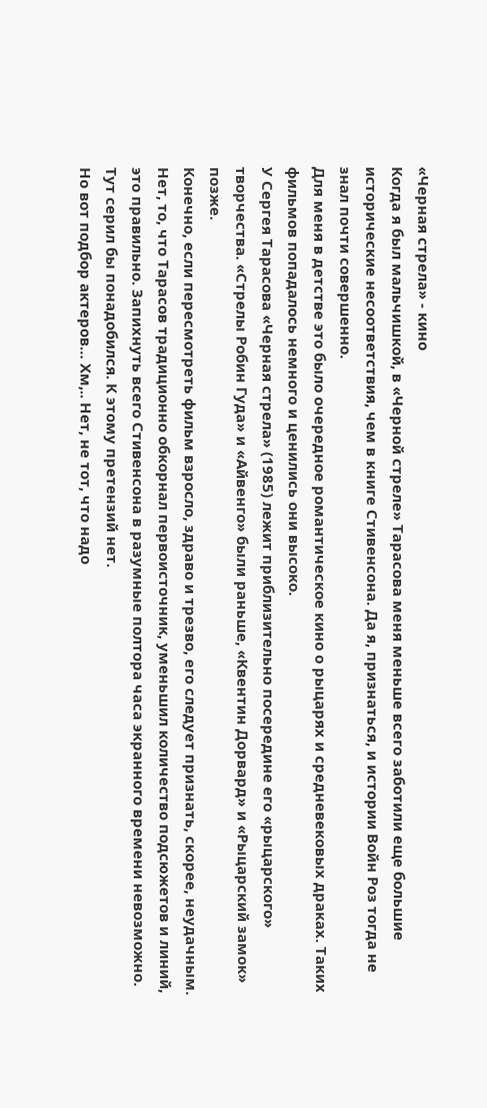«Черная стрела» - кино
Когда я был мальчишкой, в «Черной стреле» Тарасова меня меньше всего заботили еще большие исторические несоответствия, чем в книге Стивенсона. Да я, признаться, и истории Войн Роз тогда не знал почти совершенно.
Для меня в детстве это было очередное романтическое кино о рыцарях и средневековых драках. Таких фильмов попадалось немного и ценились они высоко.
У Сергея Тарасова «Черная стрела» (1985) лежит приблизительно посередине его «рыцарского» творчества. «Стрелы Робин Гуда» и «Айвенго» были раньше, «Квентин Дорвард» и «Рыцарский замок» позже.
Конечно, если пересмотреть фильм взросло, здраво и трезво, его следует признать, скорее, неудачным.
Нет, то, что Тарасов традиционно обкорнал первоисточник, уменьшил количество подсюжетов и линий, это правильно. Запихнуть всего Стивенсона в разумные полтора часа экранного времени невозможно. Тут серил бы понадобился. К этому претензий нет.
Но вот подбор актеров… Хм,.. Нет, не тот, что надо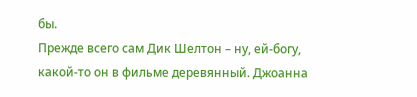бы.
Прежде всего сам Дик Шелтон – ну, ей-богу, какой-то он в фильме деревянный. Джоанна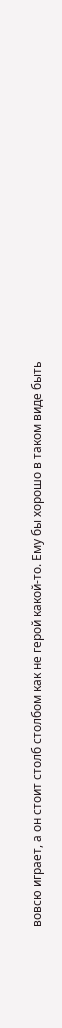вовсю играет, а он стоит столб столбом как не герой какой-то. Ему бы хорошо в таком виде быть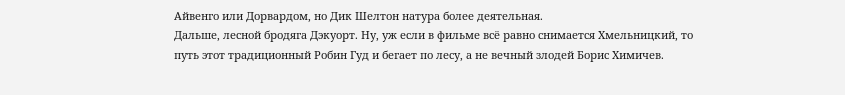Айвенго или Дорвардом, но Дик Шелтон натура более деятельная.
Дальше, лесной бродяга Дэкуорт. Ну, уж если в фильме всё равно снимается Хмельницкий, то путь этот традиционный Робин Гуд и бегает по лесу, а не вечный злодей Борис Химичев.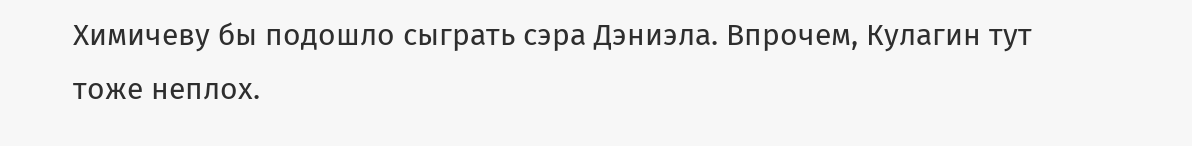Химичеву бы подошло сыграть сэра Дэниэла. Впрочем, Кулагин тут тоже неплох.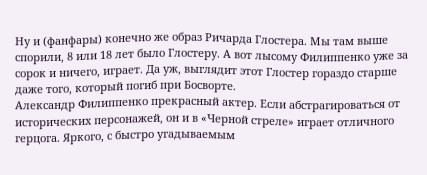Ну и (фанфары) конечно же образ Ричарда Глостера. Мы там выше спорили, 8 или 18 лет было Глостеру. А вот лысому Филиппенко уже за сорок и ничего, играет. Да уж, выглядит этот Глостер гораздо старше даже того, который погиб при Босворте.
Александр Филиппенко прекрасный актер. Если абстрагироваться от исторических персонажей, он и в «Черной стреле» играет отличного герцога. Яркого, с быстро угадываемым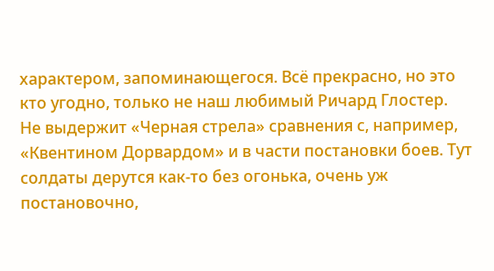характером, запоминающегося. Всё прекрасно, но это кто угодно, только не наш любимый Ричард Глостер.
Не выдержит «Черная стрела» сравнения с, например, «Квентином Дорвардом» и в части постановки боев. Тут солдаты дерутся как-то без огонька, очень уж постановочно,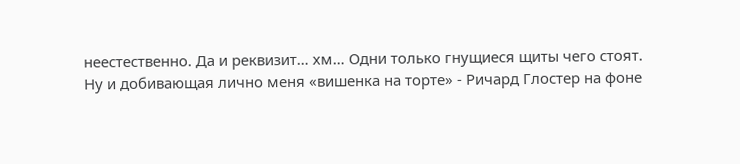неестественно. Да и реквизит… хм… Одни только гнущиеся щиты чего стоят.
Ну и добивающая лично меня «вишенка на торте» - Ричард Глостер на фоне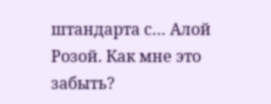штандарта с… Алой Розой. Как мне это забыть?